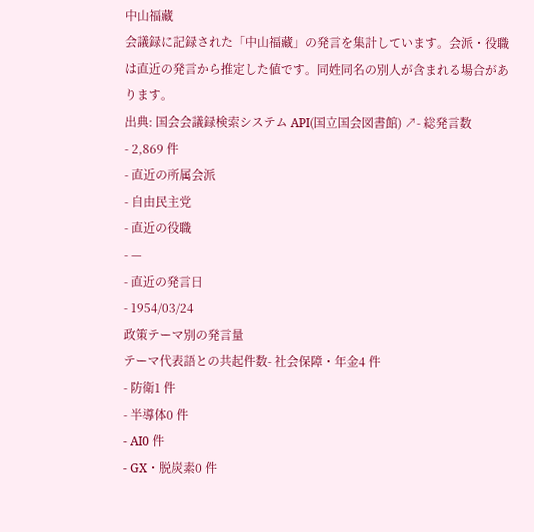中山福藏
会議録に記録された「中山福藏」の発言を集計しています。会派・役職は直近の発言から推定した値です。同姓同名の別人が含まれる場合があります。
出典: 国会会議録検索システム API(国立国会図書館) ↗- 総発言数
- 2,869 件
- 直近の所属会派
- 自由民主党
- 直近の役職
- —
- 直近の発言日
- 1954/03/24
政策テーマ別の発言量
テーマ代表語との共起件数- 社会保障・年金4 件
- 防衛1 件
- 半導体0 件
- AI0 件
- GX・脱炭素0 件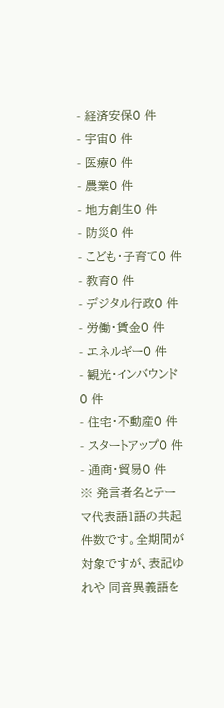- 経済安保0 件
- 宇宙0 件
- 医療0 件
- 農業0 件
- 地方創生0 件
- 防災0 件
- こども・子育て0 件
- 教育0 件
- デジタル行政0 件
- 労働・賃金0 件
- エネルギー0 件
- 観光・インバウンド0 件
- 住宅・不動産0 件
- スタートアップ0 件
- 通商・貿易0 件
※ 発言者名とテーマ代表語1語の共起件数です。全期間が対象ですが、表記ゆれや 同音異義語を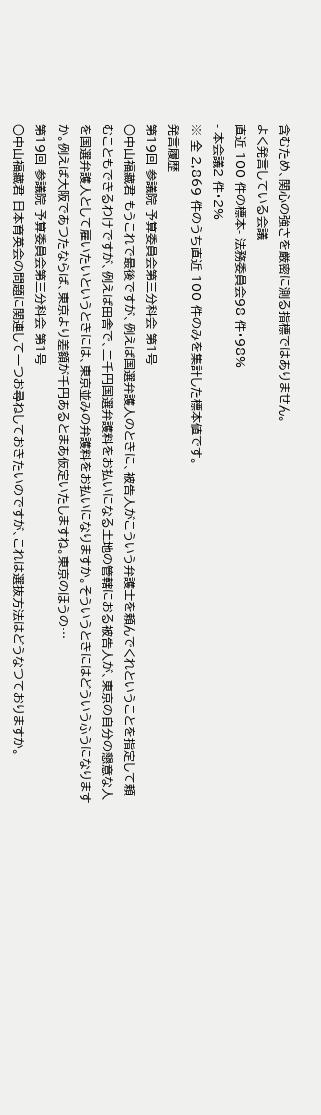含むため、関心の強さを厳密に測る指標ではありません。
よく発言している会議
直近 100 件の標本- 法務委員会98 件・98%
- 本会議2 件・2%
※ 全 2,869 件のうち直近 100 件のみを集計した標本値です。
発言履歴
第19回 参議院 予算委員会第三分科会 第1号
○中山福藏君 もうこれで最後ですが、例えば国選弁護人のときに、被告人がこういう弁護士を頼んでくれということを指定して頼むこともできるわけですが、例えば田舎で、二千円国選弁護料をお払いになる土地の管轄におる被告人が、東京の自分の懇意な人を国選弁護人として雇いたいというときには、東京並みの弁護料をお払いになりますか。そういうときにはどういうふうになりますか。例えば大阪であつたならば、東京より差額が千円あるとまあ仮定いたしますね。東京のほうの…
第19回 参議院 予算委員会第三分科会 第1号
○中山福藏君 日本育英会の問題に関連して一つお尋ねしておきたいのですが、これは選抜方法はどうなつておりますか。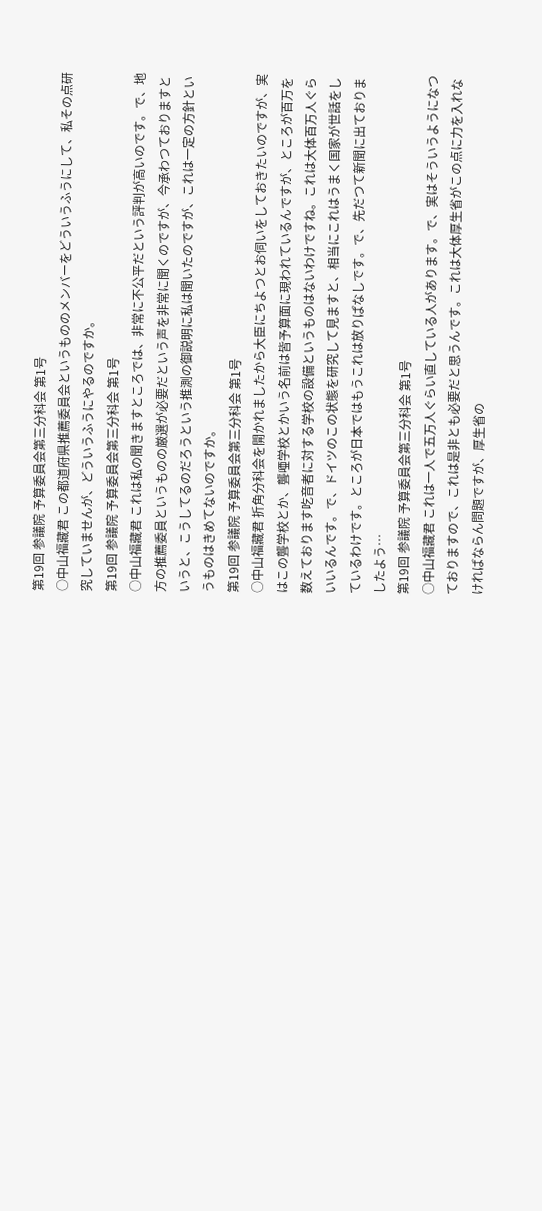第19回 参議院 予算委員会第三分科会 第1号
○中山福藏君 この都道府県推薦委員会というもののメンバーをどういうふうにして、私その点研究していませんが、どういうふうにやるのですか。
第19回 参議院 予算委員会第三分科会 第1号
○中山福藏君 これは私の聞きますところでは、非常に不公平だという評判が高いのです。で、地方の推薦委員というものの厳選が必要だという声を非常に聞くのですが、今承わつておりますというと、こうしてるのだろうという推測の御説明に私は聞いたのですが、これは一定の方針というものはきめてないのですか。
第19回 参議院 予算委員会第三分科会 第1号
○中山福藏君 折角分科会を開かれましたから大臣にちよつとお伺いをしておきたいのですが、実はこの聾学校とか、聾唖学校とかいう名前は皆予算面に現われているんですが、ところが百万を数えております吃音者に対する学校の設備というものはないわけですね。これは大体百万人ぐらいいるんです。で、ドイツのこの状態を研究して見ますと、相当にこれはうまく国家が世話をしているわけです。ところが日本ではもうこれは放りぱなしです。で、先だつて新聞に出ておりましたよう…
第19回 参議院 予算委員会第三分科会 第1号
○中山福藏君 これは一人で五万人ぐらい直している人があります。で、実はそういうようになつておりますので、これは是非とも必要だと思うんです。これは大体厚生省がこの点に力を入れなければならん問題ですが、厚生省の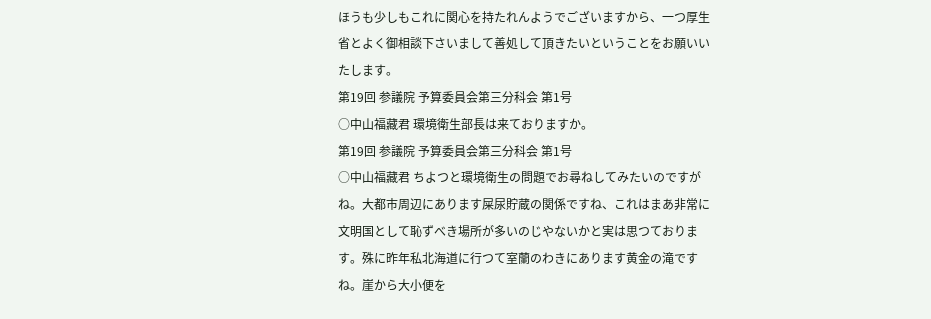ほうも少しもこれに関心を持たれんようでございますから、一つ厚生省とよく御相談下さいまして善処して頂きたいということをお願いいたします。
第19回 参議院 予算委員会第三分科会 第1号
○中山福藏君 環境衛生部長は来ておりますか。
第19回 参議院 予算委員会第三分科会 第1号
○中山福藏君 ちよつと環境衛生の問題でお尋ねしてみたいのですがね。大都市周辺にあります屎尿貯蔵の関係ですね、これはまあ非常に文明国として恥ずべき場所が多いのじやないかと実は思つております。殊に昨年私北海道に行つて室蘭のわきにあります黄金の滝ですね。崖から大小便を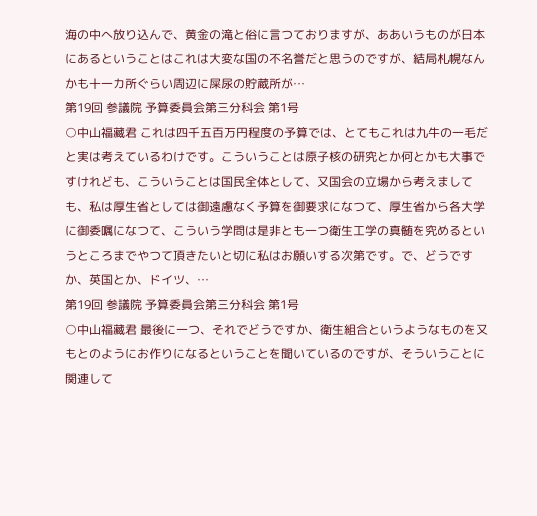海の中へ放り込んで、黄金の滝と俗に言つておりますが、ああいうものが日本にあるということはこれは大変な国の不名誉だと思うのですが、結局札幌なんかも十一カ所ぐらい周辺に屎尿の貯蔵所が…
第19回 参議院 予算委員会第三分科会 第1号
○中山福藏君 これは四千五百万円程度の予算では、とてもこれは九牛の一毛だと実は考えているわけです。こういうことは原子核の研究とか何とかも大事ですけれども、こういうことは国民全体として、又国会の立場から考えましても、私は厚生省としては御遠慮なく予算を御要求になつて、厚生省から各大学に御委嘱になつて、こういう学問は是非とも一つ衛生工学の真髄を究めるというところまでやつて頂きたいと切に私はお願いする次第です。で、どうですか、英国とか、ドイツ、…
第19回 参議院 予算委員会第三分科会 第1号
○中山福藏君 最後に一つ、それでどうですか、衛生組合というようなものを又もとのようにお作りになるということを聞いているのですが、そういうことに関連して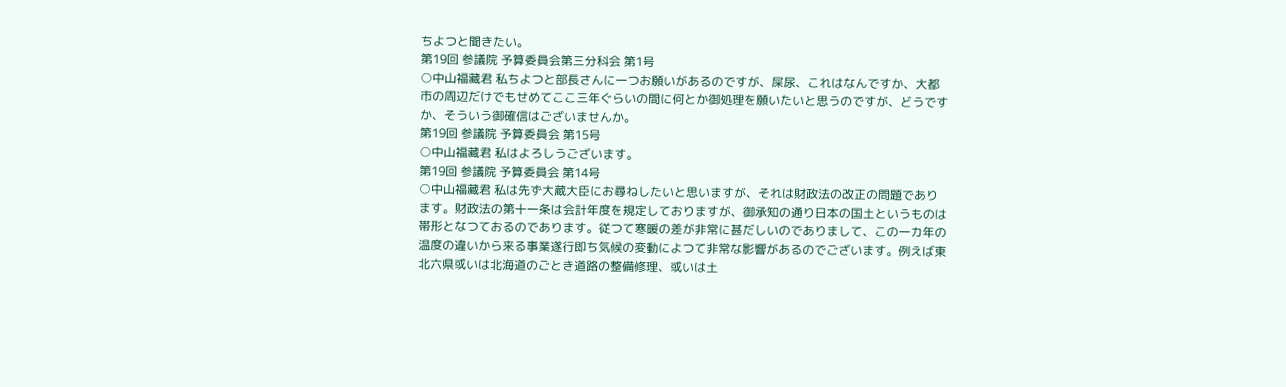ちよつと聞きたい。
第19回 参議院 予算委員会第三分科会 第1号
○中山福藏君 私ちよつと部長さんに一つお願いがあるのですが、屎尿、これはなんですか、大都市の周辺だけでもせめてここ三年ぐらいの間に何とか御処理を願いたいと思うのですが、どうですか、そういう御確信はございませんか。
第19回 参議院 予算委員会 第15号
○中山福藏君 私はよろしうございます。
第19回 参議院 予算委員会 第14号
○中山福藏君 私は先ず大蔵大臣にお尋ねしたいと思いますが、それは財政法の改正の問題であります。財政法の第十一条は会計年度を規定しておりますが、御承知の通り日本の国土というものは帯形となつておるのであります。従つて寒暖の差が非常に甚だしいのでありまして、この一カ年の温度の違いから来る事業遂行即ち気候の変動によつて非常な影響があるのでございます。例えば東北六県或いは北海道のごとき道路の整備修理、或いは土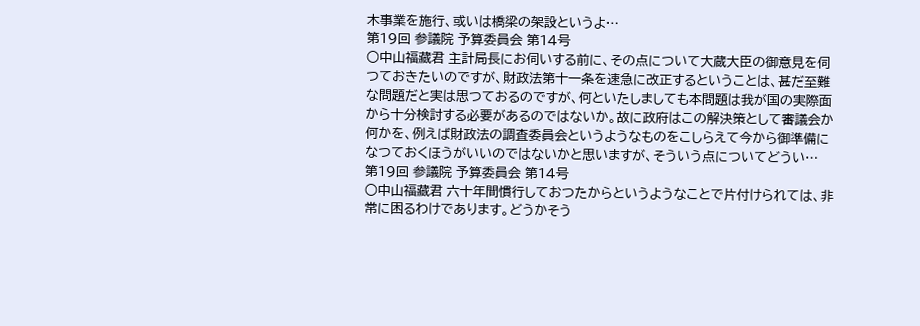木事業を施行、或いは橋梁の架設というよ…
第19回 参議院 予算委員会 第14号
○中山福藏君 主計局長にお伺いする前に、その点について大蔵大臣の御意見を伺つておきたいのですが、財政法第十一条を速急に改正するということは、甚だ至難な問題だと実は思つておるのですが、何といたしましても本問題は我が国の実際面から十分検討する必要があるのではないか。故に政府はこの解決策として審議会か何かを、例えば財政法の調査委員会というようなものをこしらえて今から御準備になつておくほうがいいのではないかと思いますが、そういう点についてどうい…
第19回 参議院 予算委員会 第14号
○中山福藏君 六十年間慣行しておつたからというようなことで片付けられては、非常に困るわけであります。どうかそう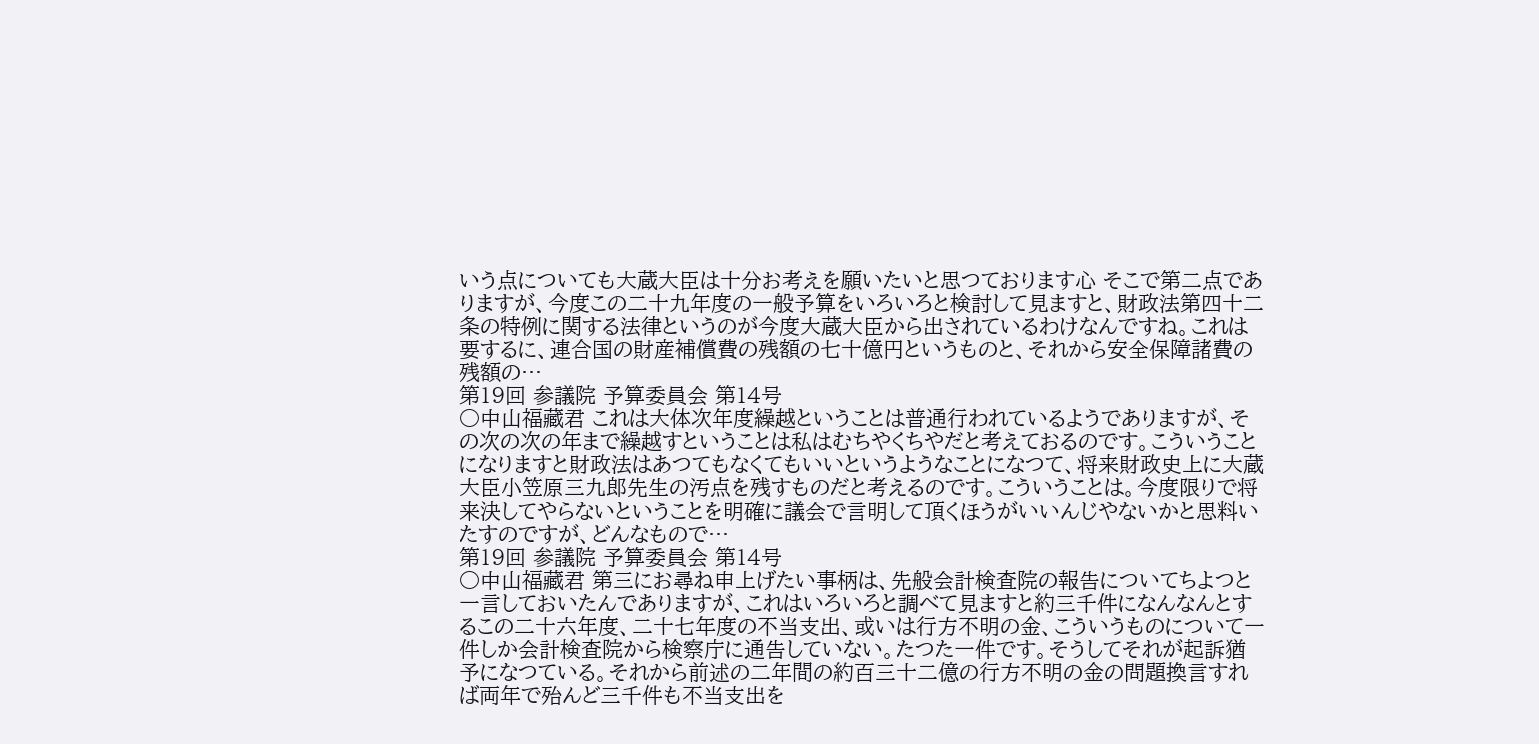いう点についても大蔵大臣は十分お考えを願いたいと思つております心 そこで第二点でありますが、今度この二十九年度の一般予算をいろいろと検討して見ますと、財政法第四十二条の特例に関する法律というのが今度大蔵大臣から出されているわけなんですね。これは要するに、連合国の財産補償費の残額の七十億円というものと、それから安全保障諸費の残額の…
第19回 参議院 予算委員会 第14号
○中山福藏君 これは大体次年度繰越ということは普通行われているようでありますが、その次の次の年まで繰越すということは私はむちやくちやだと考えておるのです。こういうことになりますと財政法はあつてもなくてもいいというようなことになつて、将来財政史上に大蔵大臣小笠原三九郎先生の汚点を残すものだと考えるのです。こういうことは。今度限りで将来決してやらないということを明確に議会で言明して頂くほうがいいんじやないかと思料いたすのですが、どんなもので…
第19回 参議院 予算委員会 第14号
○中山福藏君 第三にお尋ね申上げたい事柄は、先般会計検査院の報告についてちよつと一言しておいたんでありますが、これはいろいろと調べて見ますと約三千件になんなんとするこの二十六年度、二十七年度の不当支出、或いは行方不明の金、こういうものについて一件しか会計検査院から検察庁に通告していない。たつた一件です。そうしてそれが起訴猶予になつている。それから前述の二年間の約百三十二億の行方不明の金の問題換言すれば両年で殆んど三千件も不当支出を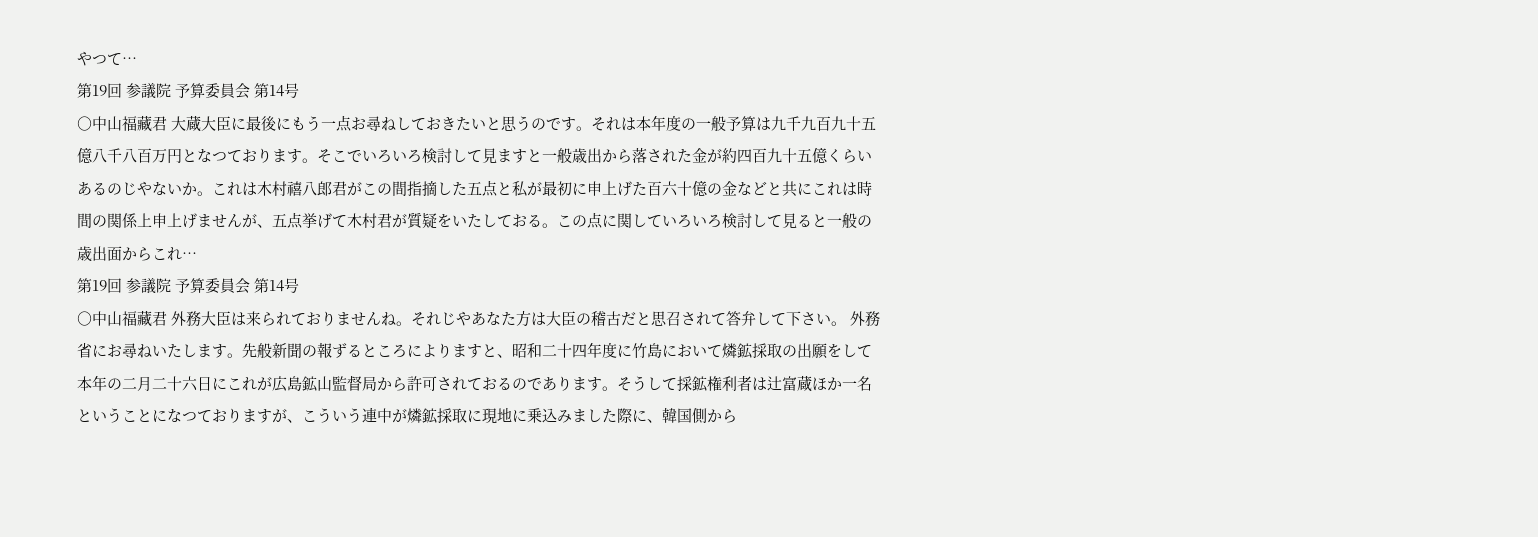やつて…
第19回 参議院 予算委員会 第14号
○中山福藏君 大蔵大臣に最後にもう一点お尋ねしておきたいと思うのです。それは本年度の一般予算は九千九百九十五億八千八百万円となつております。そこでいろいろ検討して見ますと一般歳出から落された金が約四百九十五億くらいあるのじやないか。これは木村禧八郎君がこの間指摘した五点と私が最初に申上げた百六十億の金などと共にこれは時間の関係上申上げませんが、五点挙げて木村君が質疑をいたしておる。この点に関していろいろ検討して見ると一般の歳出面からこれ…
第19回 参議院 予算委員会 第14号
○中山福藏君 外務大臣は来られておりませんね。それじやあなた方は大臣の稽古だと思召されて答弁して下さい。 外務省にお尋ねいたします。先般新聞の報ずるところによりますと、昭和二十四年度に竹島において燐鉱採取の出願をして本年の二月二十六日にこれが広島鉱山監督局から許可されておるのであります。そうして採鉱権利者は辻富蔵ほか一名ということになつておりますが、こういう連中が燐鉱採取に現地に乗込みました際に、韓国側から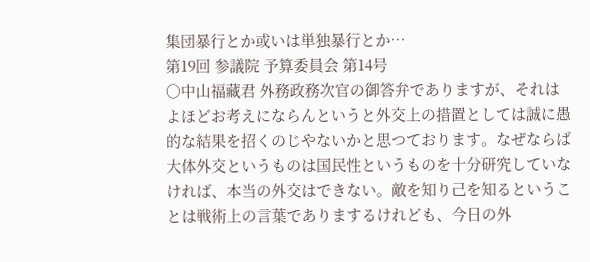集団暴行とか或いは単独暴行とか…
第19回 参議院 予算委員会 第14号
○中山福藏君 外務政務次官の御答弁でありますが、それはよほどお考えにならんというと外交上の措置としては誠に愚的な結果を招くのじやないかと思つております。なぜならば大体外交というものは国民性というものを十分研究していなければ、本当の外交はできない。敵を知り己を知るということは戦術上の言葉でありまするけれども、今日の外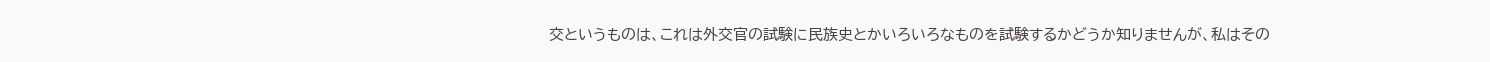交というものは、これは外交官の試験に民族史とかいろいろなものを試験するかどうか知りませんが、私はその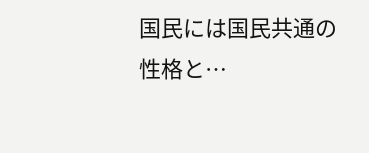国民には国民共通の性格と…